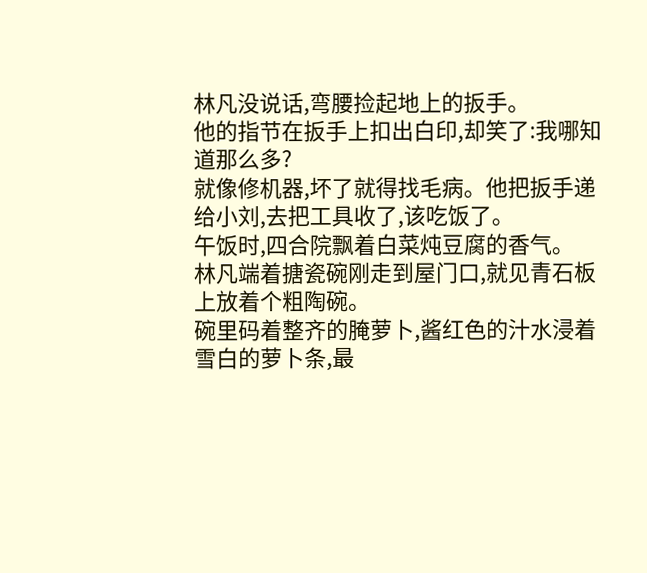林凡没说话,弯腰捡起地上的扳手。
他的指节在扳手上扣出白印,却笑了:我哪知道那么多?
就像修机器,坏了就得找毛病。他把扳手递给小刘,去把工具收了,该吃饭了。
午饭时,四合院飘着白菜炖豆腐的香气。
林凡端着搪瓷碗刚走到屋门口,就见青石板上放着个粗陶碗。
碗里码着整齐的腌萝卜,酱红色的汁水浸着雪白的萝卜条,最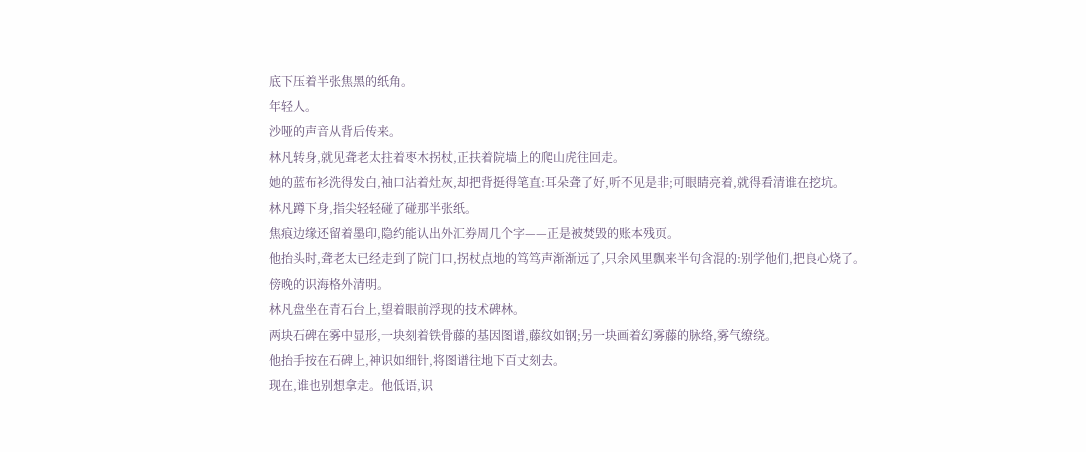底下压着半张焦黑的纸角。
年轻人。
沙哑的声音从背后传来。
林凡转身,就见聋老太拄着枣木拐杖,正扶着院墙上的爬山虎往回走。
她的蓝布衫洗得发白,袖口沾着灶灰,却把背挺得笔直:耳朵聋了好,听不见是非;可眼睛亮着,就得看清谁在挖坑。
林凡蹲下身,指尖轻轻碰了碰那半张纸。
焦痕边缘还留着墨印,隐约能认出外汇券周几个字——正是被焚毁的账本残页。
他抬头时,聋老太已经走到了院门口,拐杖点地的笃笃声渐渐远了,只余风里飘来半句含混的:别学他们,把良心烧了。
傍晚的识海格外清明。
林凡盘坐在青石台上,望着眼前浮现的技术碑林。
两块石碑在雾中显形,一块刻着铁骨藤的基因图谱,藤纹如钢;另一块画着幻雾藤的脉络,雾气缭绕。
他抬手按在石碑上,神识如细针,将图谱往地下百丈刻去。
现在,谁也别想拿走。他低语,识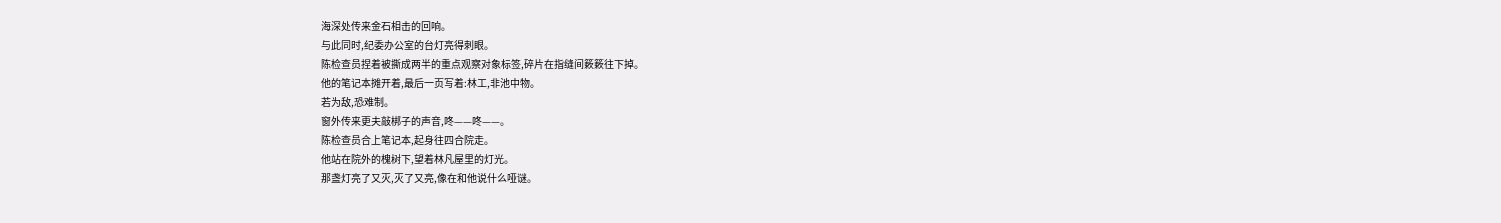海深处传来金石相击的回响。
与此同时,纪委办公室的台灯亮得刺眼。
陈检查员捏着被撕成两半的重点观察对象标签,碎片在指缝间簌簌往下掉。
他的笔记本摊开着,最后一页写着:林工,非池中物。
若为敌,恐难制。
窗外传来更夫敲梆子的声音,咚——咚——。
陈检查员合上笔记本,起身往四合院走。
他站在院外的槐树下,望着林凡屋里的灯光。
那盏灯亮了又灭,灭了又亮,像在和他说什么哑谜。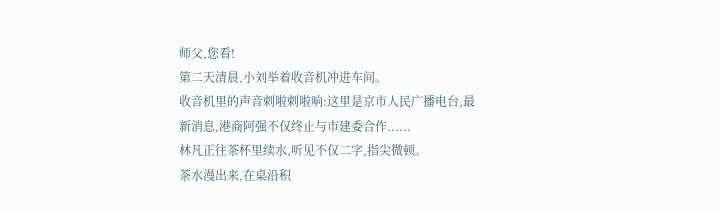师父,您看!
第二天清晨,小刘举着收音机冲进车间。
收音机里的声音刺啦刺啦响:这里是京市人民广播电台,最新消息,港商阿强不仅终止与市建委合作......
林凡正往茶杯里续水,听见不仅二字,指尖微顿。
茶水漫出来,在桌沿积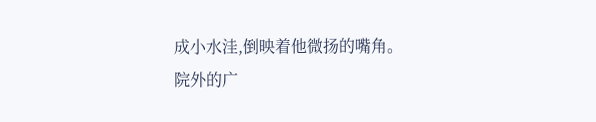成小水洼,倒映着他微扬的嘴角。
院外的广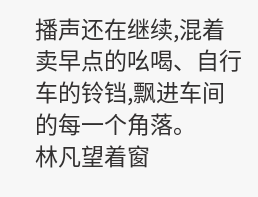播声还在继续,混着卖早点的吆喝、自行车的铃铛,飘进车间的每一个角落。
林凡望着窗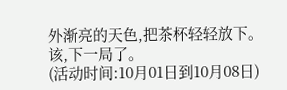外渐亮的天色,把茶杯轻轻放下。
该,下一局了。
(活动时间:10月01日到10月08日)